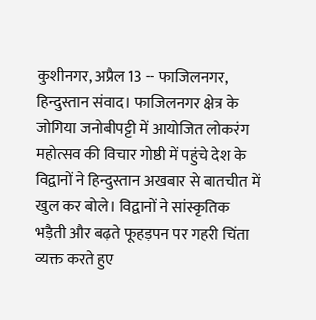कुशीनगर, अप्रैल 13 -- फाजिलनगर, हिन्दुस्तान संवाद। फाजिलनगर क्षेत्र के जोगिया जनोबीपट्टी में आयोजित लोकरंग महोत्सव की विचार गोष्ठी में पहुंचे देश के विद्वानों ने हिन्दुस्तान अखबार से बातचीत में खुल कर बोले। विद्वानों ने सांस्कृतिक भड़ैती और बढ़ते फूहड़पन पर गहरी चिंता व्यक्त करते हुए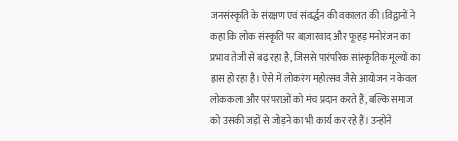जनसंस्कृति के संरक्षण एवं संवर्द्धन की वकालत की।विद्वानों ने कहा कि लोक संस्कृति पर बाज़ारवाद और फूहड़ मनोरंजन का प्रभाव तेजी से बढ़ रहा है, जिससे पारंपरिक सांस्कृतिक मूल्यों का ह्रास हो रहा है। ऐसे में लोकरंग महोत्सव जैसे आयोजन न केवल लोककला और परंपराओं को मंच प्रदान करते हैं, बल्कि समाज को उसकी जड़ों से जोड़ने का भी कार्य कर रहे हैं। उन्होंने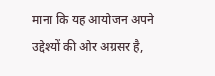माना कि यह आयोजन अपने उद्देश्यों की ओर अग्रसर है,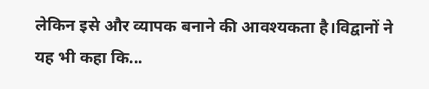लेकिन इसे और व्यापक बनाने की आवश्यकता है।विद्वानों ने यह भी कहा कि...